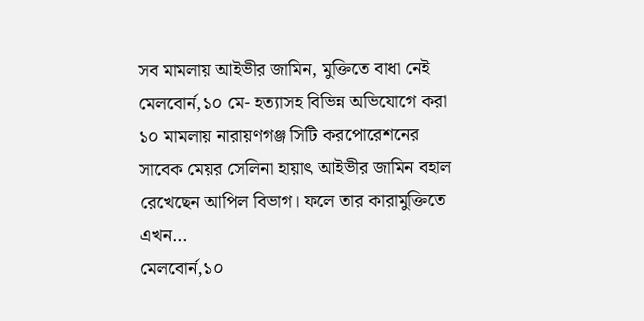সব মামলায় আইভীর জামিন, মুক্তিতে বাধা নেই
মেলবোর্ন,১০ মে- হত্যাসহ বিভিন্ন অভিযোগে করা ১০ মামলায় নারায়ণগঞ্জ সিটি করপোরেশনের সাবেক মেয়র সেলিনা হায়াৎ আইভীর জামিন বহাল রেখেছেন আপিল বিভাগ। ফলে তার কারামুক্তিতে এখন…
মেলবোর্ন,১০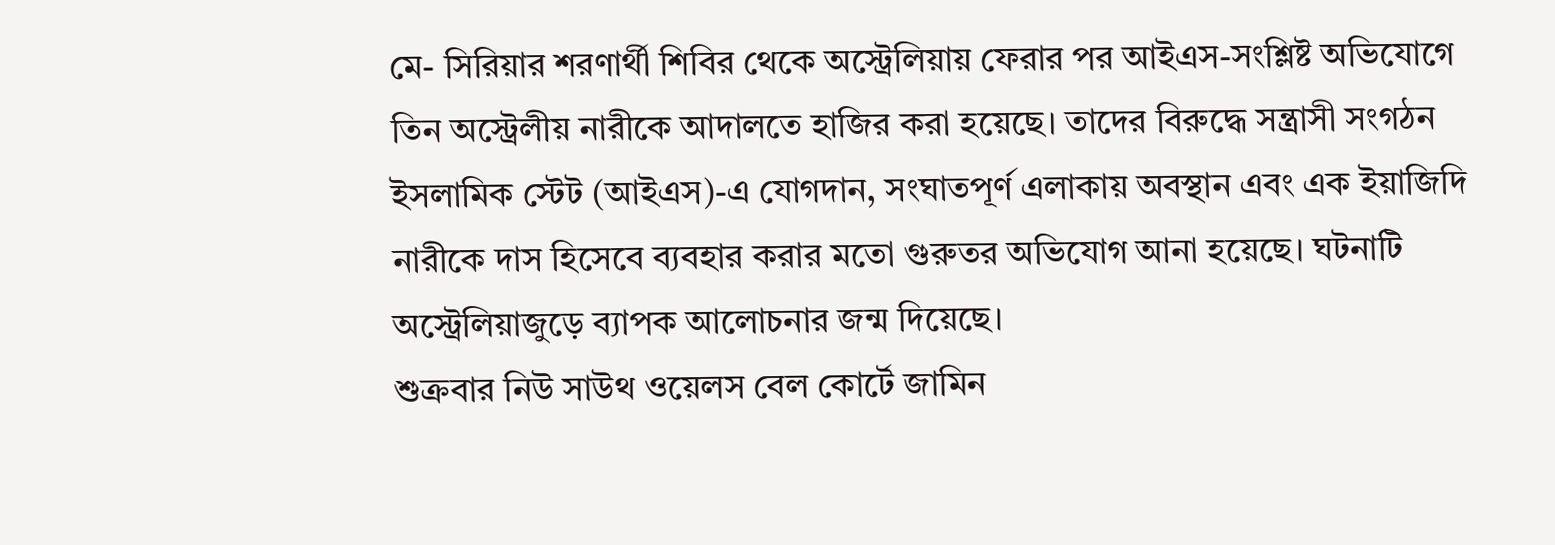মে- সিরিয়ার শরণার্থী শিবির থেকে অস্ট্রেলিয়ায় ফেরার পর আইএস-সংশ্লিষ্ট অভিযোগে তিন অস্ট্রেলীয় নারীকে আদালতে হাজির করা হয়েছে। তাদের বিরুদ্ধে সন্ত্রাসী সংগঠন ইসলামিক স্টেট (আইএস)-এ যোগদান, সংঘাতপূর্ণ এলাকায় অবস্থান এবং এক ইয়াজিদি নারীকে দাস হিসেবে ব্যবহার করার মতো গুরুতর অভিযোগ আনা হয়েছে। ঘটনাটি অস্ট্রেলিয়াজুড়ে ব্যাপক আলোচনার জন্ম দিয়েছে।
শুক্রবার নিউ সাউথ ওয়েলস বেল কোর্টে জামিন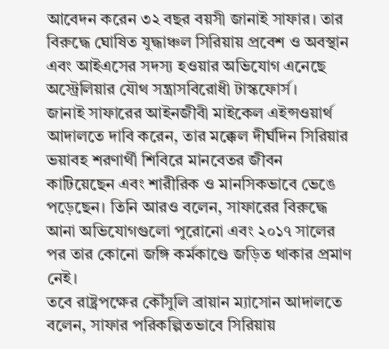আবেদন করেন ৩২ বছর বয়সী জানাই সাফার। তার বিরুদ্ধে ঘোষিত যুদ্ধাঞ্চল সিরিয়ায় প্রবেশ ও অবস্থান এবং আইএসের সদস্য হওয়ার অভিযোগ এনেছে অস্ট্রেলিয়ার যৌথ সন্ত্রাসবিরোধী টাস্কফোর্স।
জানাই সাফারের আইনজীবী মাইকেল এইন্সওয়ার্থ আদালতে দাবি করেন, তার মক্কেল দীর্ঘদিন সিরিয়ার ভয়াবহ শরণার্থী শিবিরে মানবেতর জীবন কাটিয়েছেন এবং শারীরিক ও মানসিকভাবে ভেঙে পড়েছেন। তিনি আরও বলেন, সাফারের বিরুদ্ধে আনা অভিযোগগুলো পুরোনো এবং ২০১৭ সালের পর তার কোনো জঙ্গি কর্মকাণ্ডে জড়িত থাকার প্রমাণ নেই।
তবে রাষ্ট্রপক্ষের কৌঁসুলি ব্রায়ান ম্যাসোন আদালতে বলেন, সাফার পরিকল্পিতভাবে সিরিয়ায়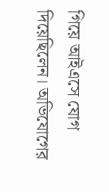গিয়ে আইএসে যোগ দিয়েছিলেন। অভিযোগের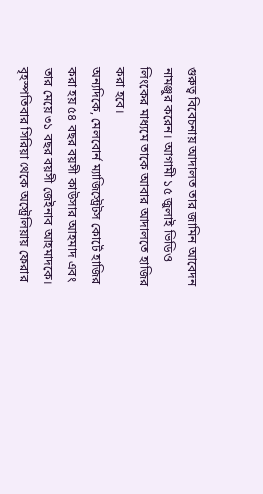গুরুত্ব বিবেচনায় আদালত তার জামিন আবেদন নামঞ্জুর করেন। আগামী ১৫ জুলাই ভিডিও লিংকের মাধ্যমে তাকে আবার আদালতে হাজির করা হবে।
অন্যদিকে, মেলবোর্ন ম্যাজিস্ট্রেটস কোর্টে হাজির করা হয় ৫৪ বছর বয়সী কাউসার আহমাদ এবং তার মেয়ে ৩১ বছর বয়সী জেইনাব আহমাদকে। বৃহস্পতিবার সিরিয়া থেকে অস্ট্রেলিয়ায় ফেরার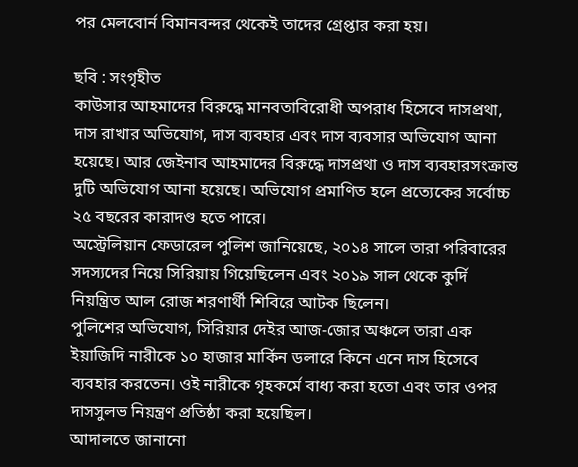পর মেলবোর্ন বিমানবন্দর থেকেই তাদের গ্রেপ্তার করা হয়।

ছবি : সংগৃহীত
কাউসার আহমাদের বিরুদ্ধে মানবতাবিরোধী অপরাধ হিসেবে দাসপ্রথা, দাস রাখার অভিযোগ, দাস ব্যবহার এবং দাস ব্যবসার অভিযোগ আনা হয়েছে। আর জেইনাব আহমাদের বিরুদ্ধে দাসপ্রথা ও দাস ব্যবহারসংক্রান্ত দুটি অভিযোগ আনা হয়েছে। অভিযোগ প্রমাণিত হলে প্রত্যেকের সর্বোচ্চ ২৫ বছরের কারাদণ্ড হতে পারে।
অস্ট্রেলিয়ান ফেডারেল পুলিশ জানিয়েছে, ২০১৪ সালে তারা পরিবারের সদস্যদের নিয়ে সিরিয়ায় গিয়েছিলেন এবং ২০১৯ সাল থেকে কুর্দি নিয়ন্ত্রিত আল রোজ শরণার্থী শিবিরে আটক ছিলেন।
পুলিশের অভিযোগ, সিরিয়ার দেইর আজ-জোর অঞ্চলে তারা এক ইয়াজিদি নারীকে ১০ হাজার মার্কিন ডলারে কিনে এনে দাস হিসেবে ব্যবহার করতেন। ওই নারীকে গৃহকর্মে বাধ্য করা হতো এবং তার ওপর দাসসুলভ নিয়ন্ত্রণ প্রতিষ্ঠা করা হয়েছিল।
আদালতে জানানো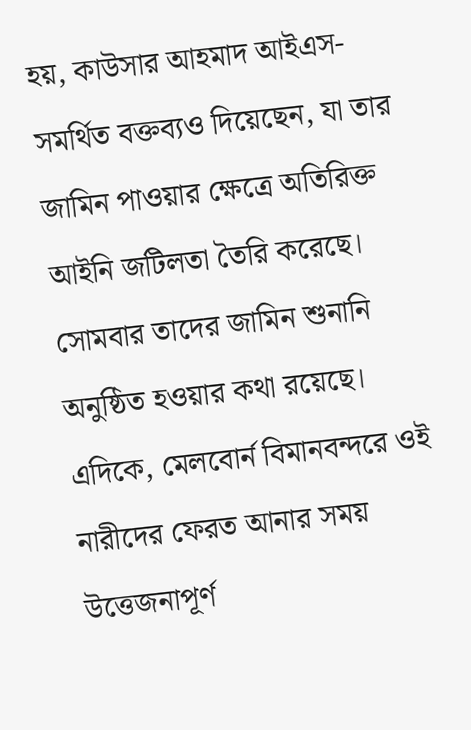হয়, কাউসার আহমাদ আইএস-সমর্থিত বক্তব্যও দিয়েছেন, যা তার জামিন পাওয়ার ক্ষেত্রে অতিরিক্ত আইনি জটিলতা তৈরি করেছে। সোমবার তাদের জামিন শুনানি অনুষ্ঠিত হওয়ার কথা রয়েছে।
এদিকে, মেলবোর্ন বিমানবন্দরে ওই নারীদের ফেরত আনার সময় উত্তেজনাপূর্ণ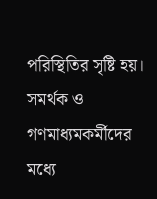পরিস্থিতির সৃষ্টি হয়। সমর্থক ও গণমাধ্যমকর্মীদের মধ্যে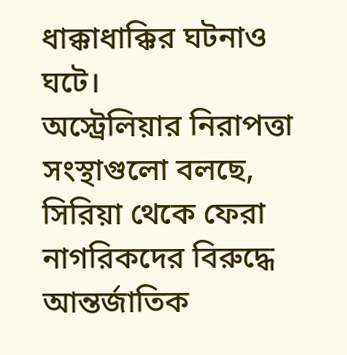ধাক্কাধাক্কির ঘটনাও ঘটে।
অস্ট্রেলিয়ার নিরাপত্তা সংস্থাগুলো বলছে, সিরিয়া থেকে ফেরা নাগরিকদের বিরুদ্ধে আন্তর্জাতিক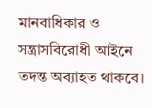মানবাধিকার ও সন্ত্রাসবিরোধী আইনে তদন্ত অব্যাহত থাকবে।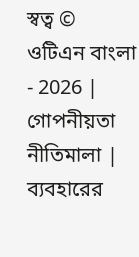স্বত্ব © ওটিএন বাংলা - 2026 | গোপনীয়তা নীতিমালা | ব্যবহারের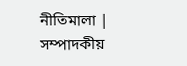নীতিমালা | সম্পাদকীয়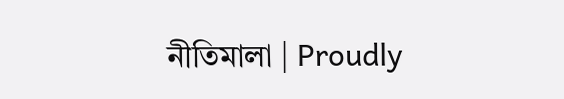নীতিমালা | Proudly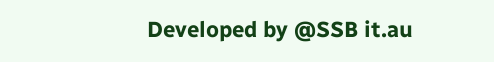Developed by @SSB it.au